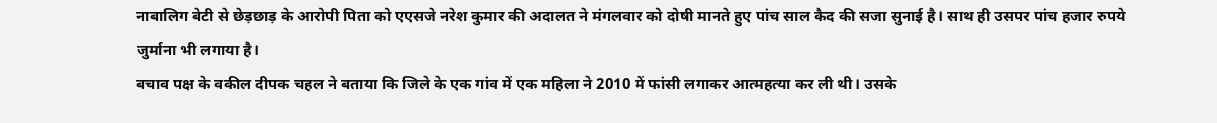नाबालिग बेटी से छेड़छाड़ के आरोपी पिता को एएसजे नरेश कुमार की अदालत ने मंगलवार को दोषी मानते हुए पांच साल कैद की सजा सुनाई है। साथ ही उसपर पांच हजार रुपये जुर्माना भी लगाया है।
बचाव पक्ष के वकील दीपक चहल ने बताया कि जिले के एक गांव में एक महिला ने 2010 में फांसी लगाकर आत्महत्या कर ली थी। उसके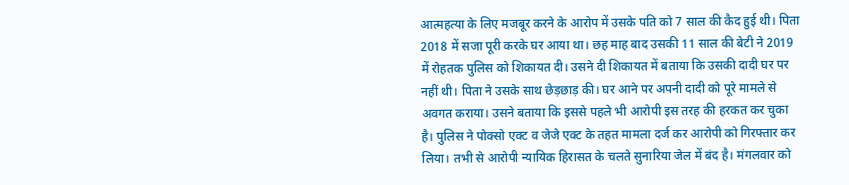आत्महत्या के लिए मजबूर करने के आरोप में उसके पति को 7 साल की कैद हुई थी। पिता 2018 में सजा पूरी करके घर आया था। छह माह बाद उसकी 11 साल की बेटी ने 2019 में रोहतक पुलिस को शिकायत दी। उसने दी शिकायत में बताया कि उसकी दादी घर पर नहीं थी। पिता ने उसके साथ छेड़छाड़ की। घर आने पर अपनी दादी को पूरे मामले से अवगत कराया। उसने बताया कि इससे पहले भी आरोपी इस तरह की हरकत कर चुका है। पुलिस ने पोक्सो एक्ट व जेजे एक्ट के तहत मामला दर्ज कर आरोपी को गिरफ्तार कर लिया। तभी से आरोपी न्यायिक हिरासत के चलते सुनारिया जेल में बंद है। मंगलवार को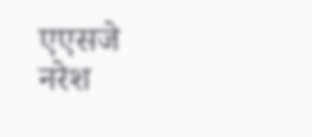एएसजे नरेश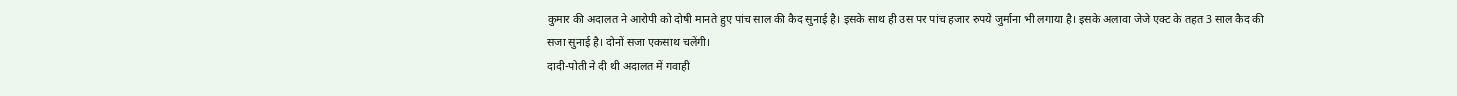कुमार की अदालत ने आरोपी को दोषी मानते हुए पांच साल की कैद सुनाई है। इसके साथ ही उस पर पांच हजार रुपये जुर्माना भी लगाया है। इसके अलावा जेजे एक्ट के तहत 3 साल कैद की सजा सुनाई है। दोनों सजा एकसाथ चलेंगी।
दादी-पोती ने दी थी अदालत में गवाही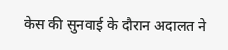केस की सुनवाई के दौरान अदालत ने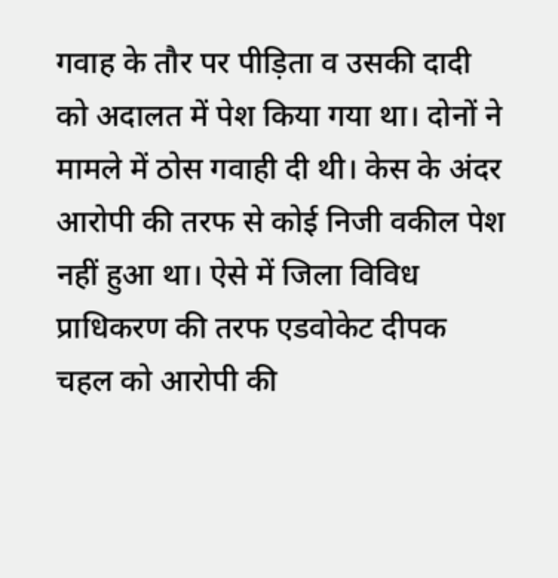गवाह के तौर पर पीड़िता व उसकी दादी को अदालत में पेश किया गया था। दोनों ने मामले में ठोस गवाही दी थी। केस के अंदर आरोपी की तरफ से कोई निजी वकील पेश नहीं हुआ था। ऐसे में जिला विविध प्राधिकरण की तरफ एडवोकेट दीपक चहल को आरोपी की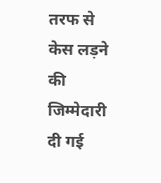तरफ से केस लड़ने की जिम्मेदारी दी गई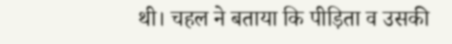थी। चहल ने बताया कि पीड़िता व उसकी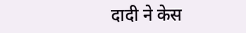दादी ने केस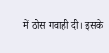में ठोस गवाही दी। इसके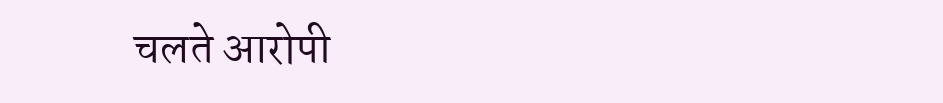चलते आरोपी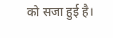को सजा हुई है।